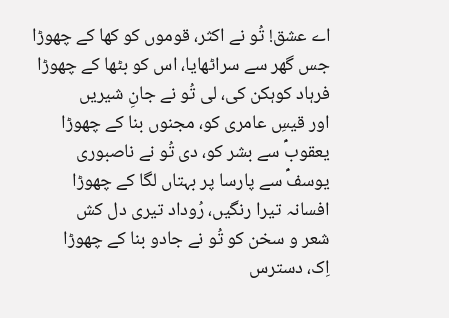اے عشق! تُو نے اکثر، قوموں کو کھا کے چھوڑا
جس گھر سے سراٹھایا، اس کو بٹھا کے چھوڑا
فرہاد کوہکن کی، لی تُو نے جانِ شیریں
اور قیسِ عامری کو، مجنوں بنا کے چھوڑا
یعقوبؑ سے بشر کو، دی تُو نے ناصبوری
یوسفؑ سے پارسا پر بہتاں لگا کے چھوڑا
افسانہ تیرا رنگیں، رُوداد تیری دل کش
شعر و سخن کو تُو نے جادو بنا کے چھوڑا
اِک، دسترس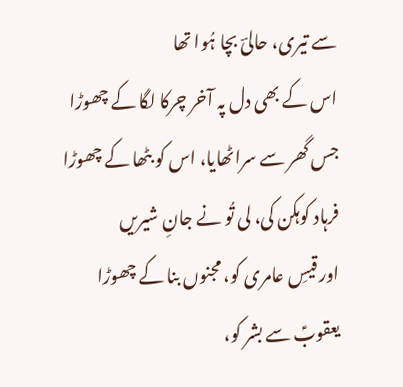سے تیری، حالیؔ بچا ہُوا تھا
اس کے بھی دل پہ آخر چرکا لگا کے چھوڑا
جس گھر سے سراٹھایا، اس کو بٹھا کے چھوڑا
فرہاد کوہکن کی، لی تُو نے جانِ شیریں
اور قیسِ عامری کو، مجنوں بنا کے چھوڑا
یعقوبؑ سے بشر کو،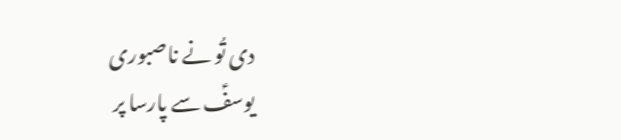دی تُو نے ناصبوری
یوسفؑ سے پارسا پر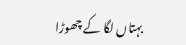بہتاں لگا کے چھوڑا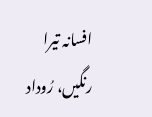افسانہ تیرا رنگیں، رُوداد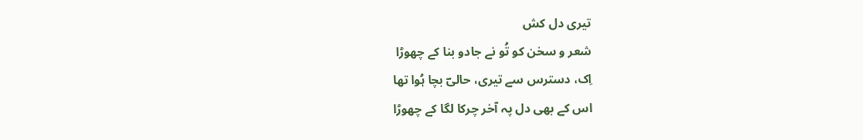تیری دل کش
شعر و سخن کو تُو نے جادو بنا کے چھوڑا
اِک، دسترس سے تیری، حالیؔ بچا ہُوا تھا
اس کے بھی دل پہ آخر چرکا لگا کے چھوڑا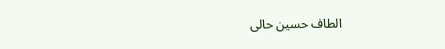الطاف حسین حالی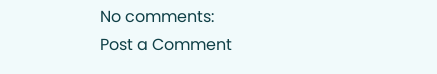No comments:
Post a Comment